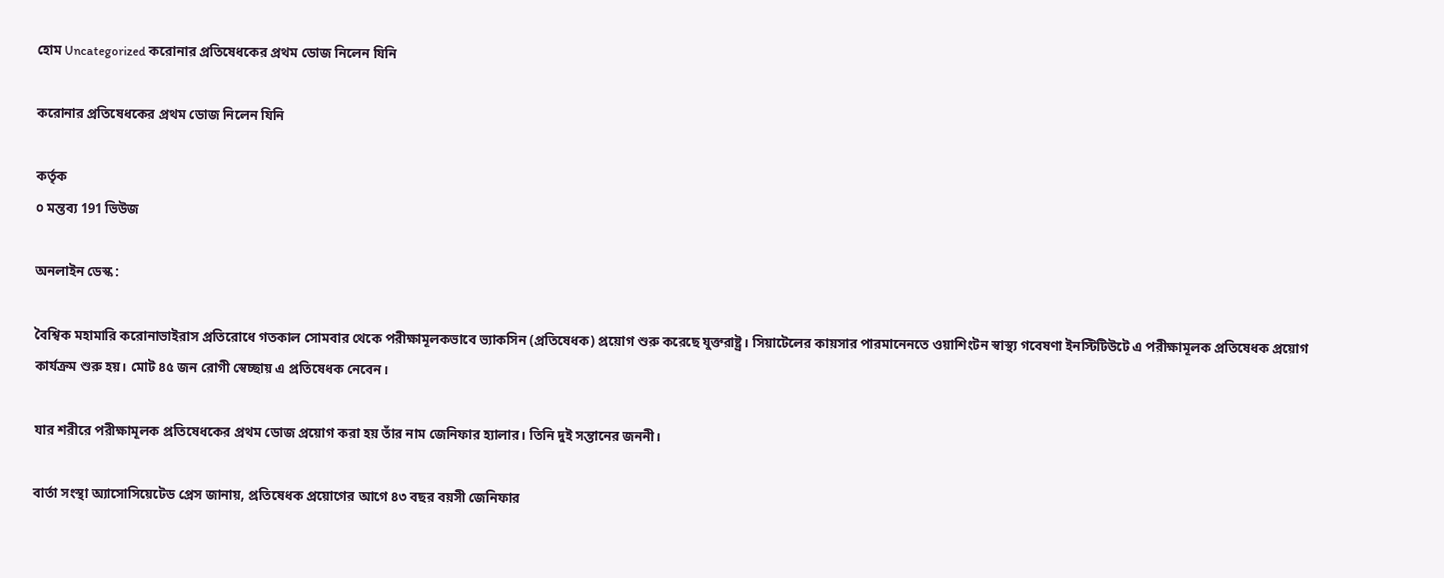হোম Uncategorized করোনার প্রতিষেধকের প্রথম ডোজ নিলেন যিনি

করোনার প্রতিষেধকের প্রথম ডোজ নিলেন যিনি

কর্তৃক
০ মন্তব্য 191 ভিউজ

অনলাইন ডেস্ক :

বৈশ্বিক মহামারি করোনাভাইরাস প্রতিরোধে গতকাল সোমবার থেকে পরীক্ষামূলকভাবে ভ্যাকসিন (প্রতিষেধক) প্রয়োগ শুরু করেছে যুক্তরাষ্ট্র। সিয়াটেলের কায়সার পারমানেনতে ওয়াশিংটন স্বাস্থ্য গবেষণা ইনস্টিটিউটে এ পরীক্ষামূলক প্রতিষেধক প্রয়োগ কার্যক্রম শুরু হয়। মোট ৪৫ জন রোগী স্বেচ্ছায় এ প্রতিষেধক নেবেন।

যার শরীরে পরীক্ষামূলক প্রতিষেধকের প্রথম ডোজ প্রয়োগ করা হয় তাঁর নাম জেনিফার হ্যালার। তিনি দুই সন্তানের জননী।

বার্তা সংস্থা অ্যাসোসিয়েটেড প্রেস জানায়, প্রতিষেধক প্রয়োগের আগে ৪৩ বছর বয়সী জেনিফার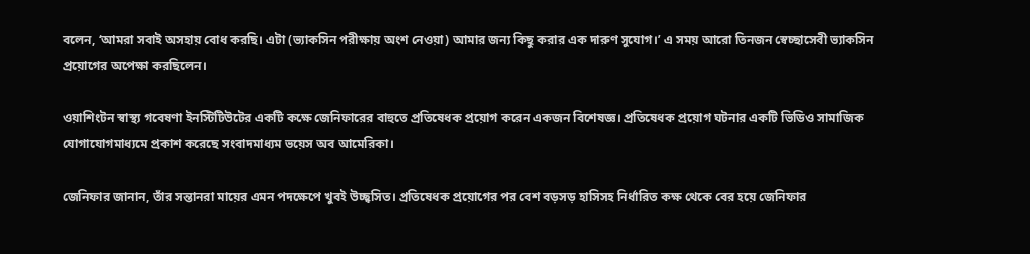বলেন, ‘আমরা সবাই অসহায় বোধ করছি। এটা (ভ্যাকসিন পরীক্ষায় অংশ নেওয়া) আমার জন্য কিছু করার এক দারুণ সুযোগ।’ এ সময় আরো তিনজন স্বেচ্ছাসেবী ভ্যাকসিন প্রয়োগের অপেক্ষা করছিলেন।

ওয়াশিংটন স্বাস্থ্য গবেষণা ইনস্টিটিউটের একটি কক্ষে জেনিফারের বাহুতে প্রতিষেধক প্রয়োগ করেন একজন বিশেষজ্ঞ। প্রতিষেধক প্রয়োগ ঘটনার একটি ভিডিও সামাজিক যোগাযোগমাধ্যমে প্রকাশ করেছে সংবাদমাধ্যম ভয়েস অব আমেরিকা।

জেনিফার জানান, তাঁর সন্তানরা মায়ের এমন পদক্ষেপে খুবই উচ্ছ্বসিত। প্রতিষেধক প্রয়োগের পর বেশ বড়সড় হাসিসহ নির্ধারিত কক্ষ থেকে বের হয়ে জেনিফার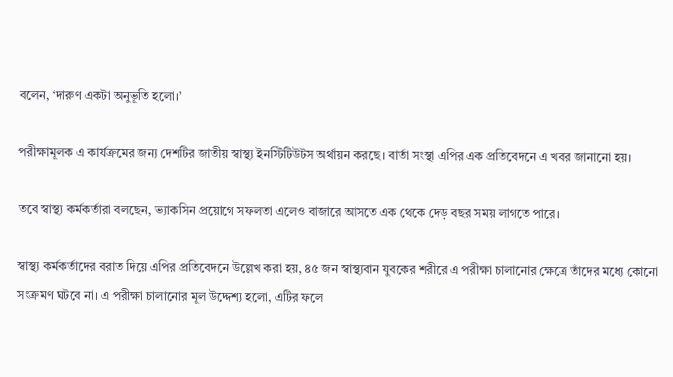বলেন, ‘দারুণ একটা অনুভূতি হলো।’

পরীক্ষামূলক এ কার্যক্রমের জন্য দেশটির জাতীয় স্বাস্থ্য ইনস্টিটিউটস অর্থায়ন করছে। বার্তা সংস্থা এপির এক প্রতিবেদনে এ খবর জানানো হয়।

তবে স্বাস্থ্য কর্মকর্তারা বলছেন, ভ্যাকসিন প্রয়োগে সফলতা এলেও বাজারে আসতে এক থেকে দেড় বছর সময় লাগতে পারে।

স্বাস্থ্য কর্মকর্তাদের বরাত দিয়ে এপির প্রতিবেদনে উল্লেখ করা হয়, ৪৫ জন স্বাস্থ্যবান যুবকের শরীরে এ পরীক্ষা চালানোর ক্ষেত্রে তাঁদের মধ্যে কোনো সংক্রমণ ঘটবে না। এ পরীক্ষা চালানোর মূল উদ্দেশ্য হলো, এটির ফলে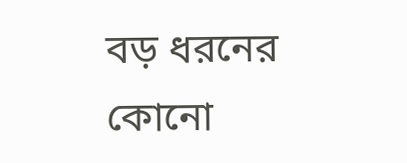বড় ধরনের কোনো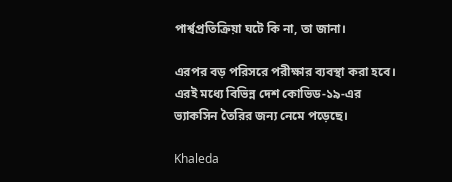পার্শ্বপ্রতিক্রিয়া ঘটে কি না, তা জানা।

এরপর বড় পরিসরে পরীক্ষার ব্যবস্থা করা হবে। এরই মধ্যে বিভিন্ন দেশ কোভিড-১৯-এর ভ্যাকসিন তৈরির জন্য নেমে পড়েছে।

Khaleda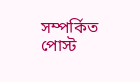সম্পর্কিত পোস্ট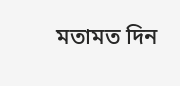মতামত দিন